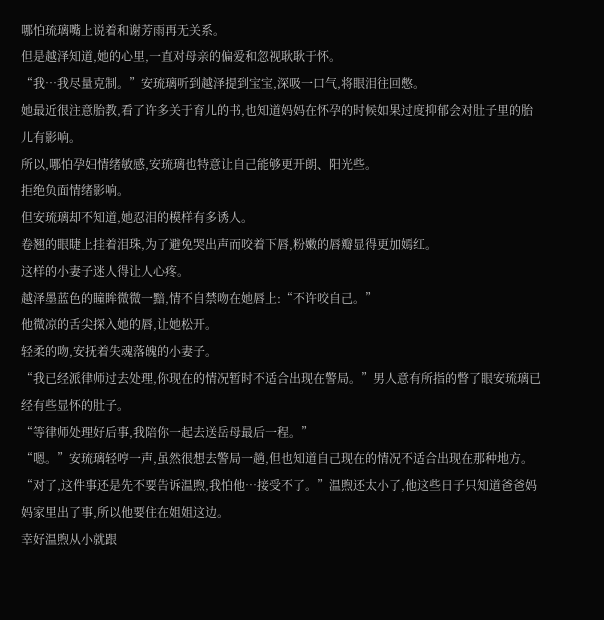哪怕琉璃嘴上说着和谢芳雨再无关系。
但是越泽知道,她的心里,一直对母亲的偏爱和忽视耿耿于怀。
“我…我尽量克制。”安琉璃听到越泽提到宝宝,深吸一口气,将眼泪往回憋。
她最近很注意胎教,看了许多关于育儿的书,也知道妈妈在怀孕的时候如果过度抑郁会对肚子里的胎儿有影响。
所以,哪怕孕妇情绪敏感,安琉璃也特意让自己能够更开朗、阳光些。
拒绝负面情绪影响。
但安琉璃却不知道,她忍泪的模样有多诱人。
卷翘的眼睫上挂着泪珠,为了避免哭出声而咬着下唇,粉嫩的唇瓣显得更加嫣红。
这样的小妻子迷人得让人心疼。
越泽墨蓝色的瞳眸微微一黯,情不自禁吻在她唇上:“不许咬自己。”
他微凉的舌尖探入她的唇,让她松开。
轻柔的吻,安抚着失魂落魄的小妻子。
“我已经派律师过去处理,你现在的情况暂时不适合出现在警局。”男人意有所指的瞥了眼安琉璃已经有些显怀的肚子。
“等律师处理好后事,我陪你一起去送岳母最后一程。”
“嗯。”安琉璃轻哼一声,虽然很想去警局一趟,但也知道自己现在的情况不适合出现在那种地方。
“对了,这件事还是先不要告诉温煦,我怕他…接受不了。”温煦还太小了,他这些日子只知道爸爸妈妈家里出了事,所以他要住在姐姐这边。
幸好温煦从小就跟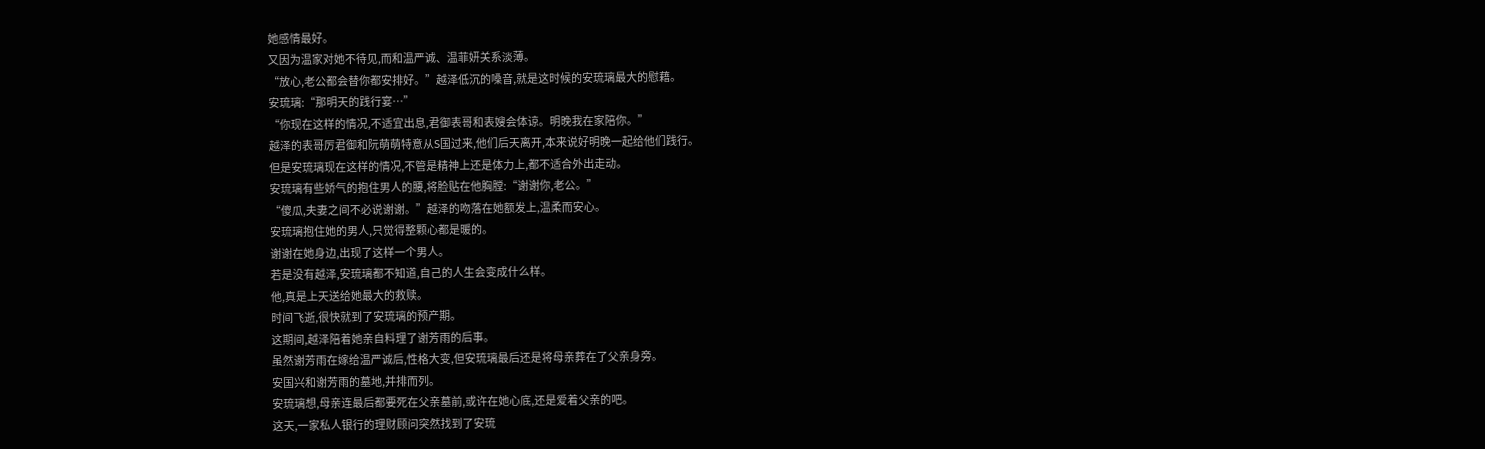她感情最好。
又因为温家对她不待见,而和温严诚、温菲妍关系淡薄。
“放心,老公都会替你都安排好。”越泽低沉的嗓音,就是这时候的安琉璃最大的慰藉。
安琉璃:“那明天的践行宴…”
“你现在这样的情况,不适宜出息,君御表哥和表嫂会体谅。明晚我在家陪你。”
越泽的表哥厉君御和阮萌萌特意从S国过来,他们后天离开,本来说好明晚一起给他们践行。
但是安琉璃现在这样的情况,不管是精神上还是体力上,都不适合外出走动。
安琉璃有些娇气的抱住男人的腰,将脸贴在他胸膛:“谢谢你,老公。”
“傻瓜,夫妻之间不必说谢谢。”越泽的吻落在她额发上,温柔而安心。
安琉璃抱住她的男人,只觉得整颗心都是暖的。
谢谢在她身边,出现了这样一个男人。
若是没有越泽,安琉璃都不知道,自己的人生会变成什么样。
他,真是上天送给她最大的救赎。
时间飞逝,很快就到了安琉璃的预产期。
这期间,越泽陪着她亲自料理了谢芳雨的后事。
虽然谢芳雨在嫁给温严诚后,性格大变,但安琉璃最后还是将母亲葬在了父亲身旁。
安国兴和谢芳雨的墓地,并排而列。
安琉璃想,母亲连最后都要死在父亲墓前,或许在她心底,还是爱着父亲的吧。
这天,一家私人银行的理财顾问突然找到了安琉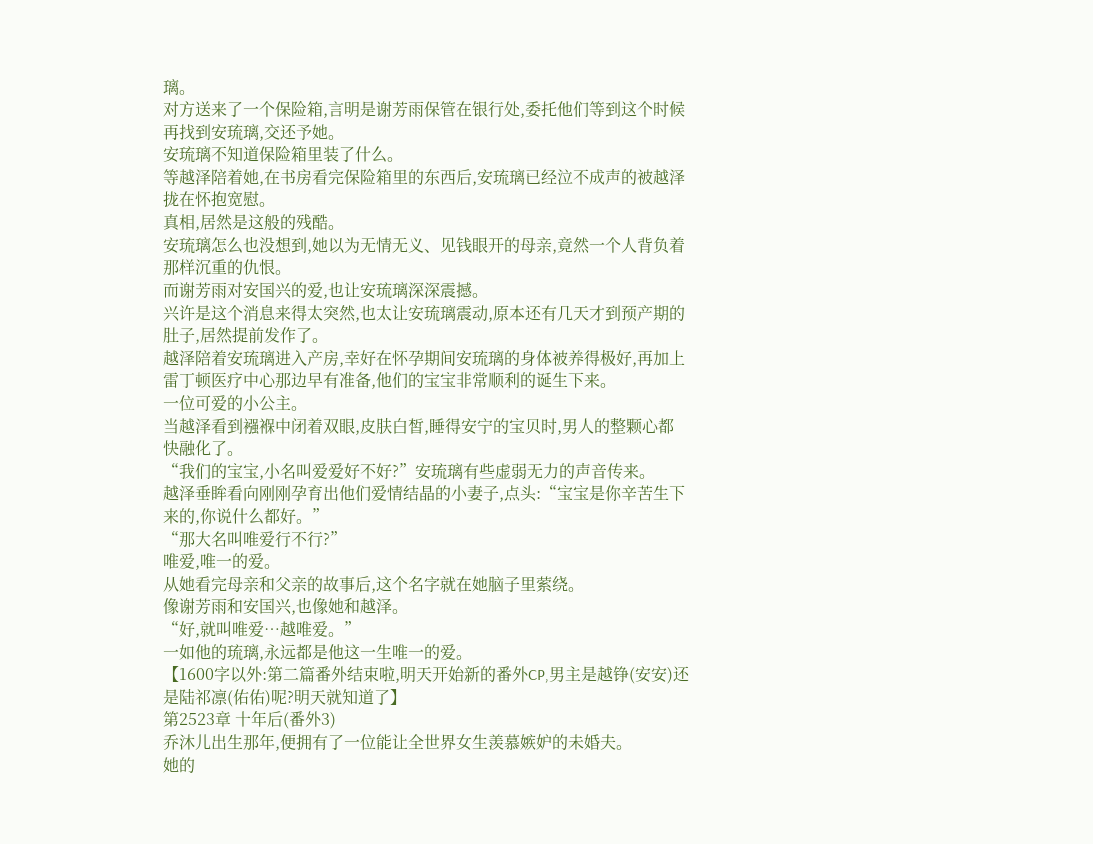璃。
对方送来了一个保险箱,言明是谢芳雨保管在银行处,委托他们等到这个时候再找到安琉璃,交还予她。
安琉璃不知道保险箱里装了什么。
等越泽陪着她,在书房看完保险箱里的东西后,安琉璃已经泣不成声的被越泽拢在怀抱宽慰。
真相,居然是这般的残酷。
安琉璃怎么也没想到,她以为无情无义、见钱眼开的母亲,竟然一个人背负着那样沉重的仇恨。
而谢芳雨对安国兴的爱,也让安琉璃深深震撼。
兴许是这个消息来得太突然,也太让安琉璃震动,原本还有几天才到预产期的肚子,居然提前发作了。
越泽陪着安琉璃进入产房,幸好在怀孕期间安琉璃的身体被养得极好,再加上雷丁顿医疗中心那边早有准备,他们的宝宝非常顺利的诞生下来。
一位可爱的小公主。
当越泽看到襁褓中闭着双眼,皮肤白皙,睡得安宁的宝贝时,男人的整颗心都快融化了。
“我们的宝宝,小名叫爱爱好不好?”安琉璃有些虚弱无力的声音传来。
越泽垂眸看向刚刚孕育出他们爱情结晶的小妻子,点头:“宝宝是你辛苦生下来的,你说什么都好。”
“那大名叫唯爱行不行?”
唯爱,唯一的爱。
从她看完母亲和父亲的故事后,这个名字就在她脑子里萦绕。
像谢芳雨和安国兴,也像她和越泽。
“好,就叫唯爱…越唯爱。”
一如他的琉璃,永远都是他这一生唯一的爱。
【1600字以外:第二篇番外结束啦,明天开始新的番外CP,男主是越铮(安安)还是陆祁凛(佑佑)呢?明天就知道了】
第2523章 十年后(番外3)
乔沐儿出生那年,便拥有了一位能让全世界女生羡慕嫉妒的未婚夫。
她的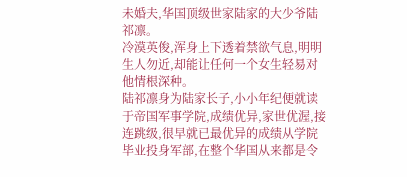未婚夫,华国顶级世家陆家的大少爷陆祁凛。
冷漠英俊,浑身上下透着禁欲气息,明明生人勿近,却能让任何一个女生轻易对他情根深种。
陆祁凛身为陆家长子,小小年纪便就读于帝国军事学院,成绩优异,家世优渥,接连跳级,很早就已最优异的成绩从学院毕业投身军部,在整个华国从来都是令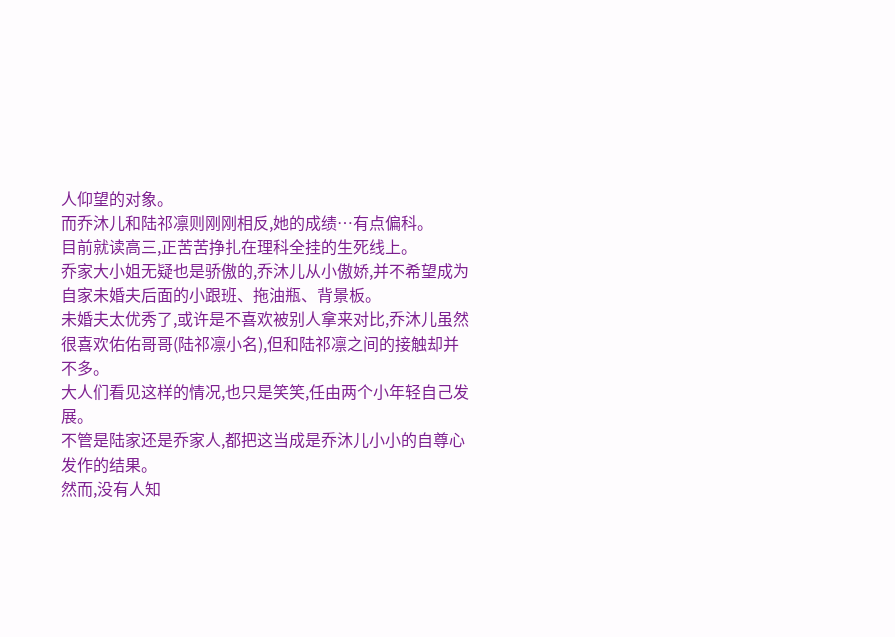人仰望的对象。
而乔沐儿和陆祁凛则刚刚相反,她的成绩…有点偏科。
目前就读高三,正苦苦挣扎在理科全挂的生死线上。
乔家大小姐无疑也是骄傲的,乔沐儿从小傲娇,并不希望成为自家未婚夫后面的小跟班、拖油瓶、背景板。
未婚夫太优秀了,或许是不喜欢被别人拿来对比,乔沐儿虽然很喜欢佑佑哥哥(陆祁凛小名),但和陆祁凛之间的接触却并不多。
大人们看见这样的情况,也只是笑笑,任由两个小年轻自己发展。
不管是陆家还是乔家人,都把这当成是乔沐儿小小的自尊心发作的结果。
然而,没有人知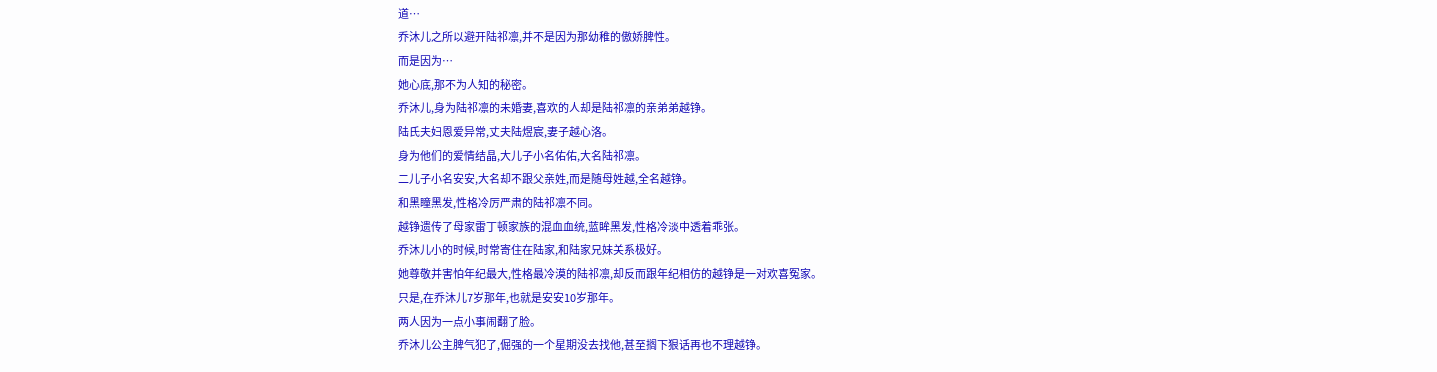道…
乔沐儿之所以避开陆祁凛,并不是因为那幼稚的傲娇脾性。
而是因为…
她心底,那不为人知的秘密。
乔沐儿,身为陆祁凛的未婚妻,喜欢的人却是陆祁凛的亲弟弟越铮。
陆氏夫妇恩爱异常,丈夫陆煜宸,妻子越心洛。
身为他们的爱情结晶,大儿子小名佑佑,大名陆祁凛。
二儿子小名安安,大名却不跟父亲姓,而是随母姓越,全名越铮。
和黑瞳黑发,性格冷厉严肃的陆祁凛不同。
越铮遗传了母家雷丁顿家族的混血血统,蓝眸黑发,性格冷淡中透着乖张。
乔沐儿小的时候,时常寄住在陆家,和陆家兄妹关系极好。
她尊敬并害怕年纪最大,性格最冷漠的陆祁凛,却反而跟年纪相仿的越铮是一对欢喜冤家。
只是,在乔沐儿7岁那年,也就是安安10岁那年。
两人因为一点小事闹翻了脸。
乔沐儿公主脾气犯了,倔强的一个星期没去找他,甚至搁下狠话再也不理越铮。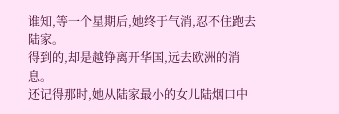谁知,等一个星期后,她终于气消,忍不住跑去陆家。
得到的,却是越铮离开华国,远去欧洲的消息。
还记得那时,她从陆家最小的女儿陆烟口中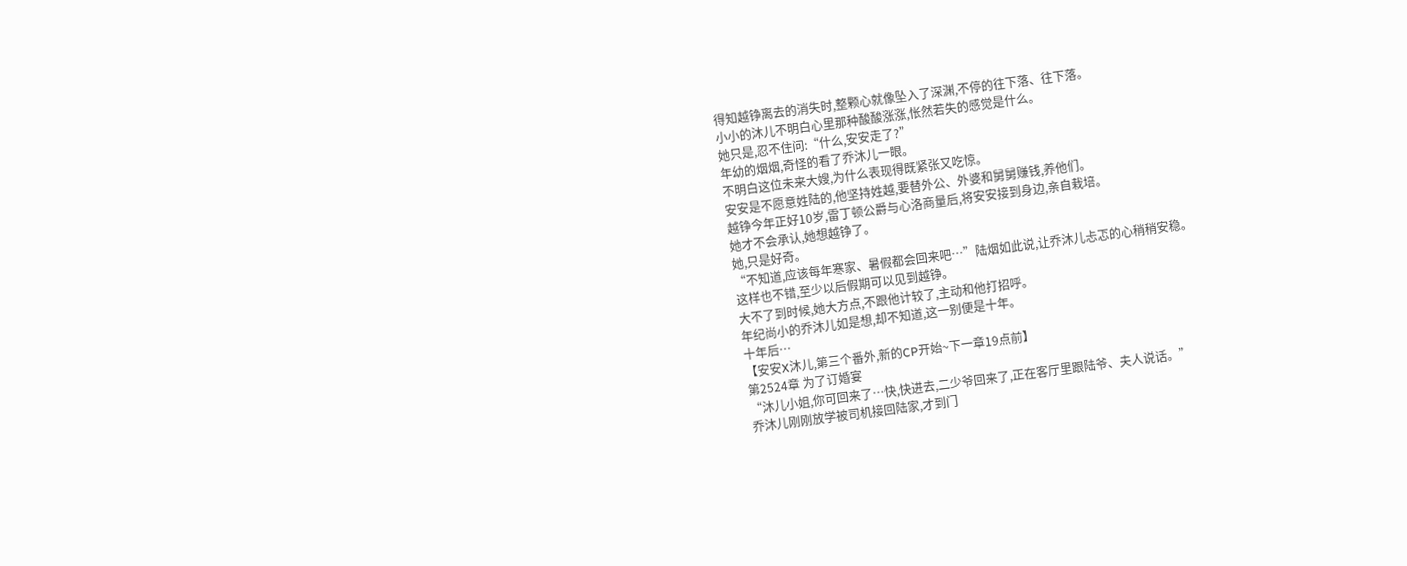得知越铮离去的消失时,整颗心就像坠入了深渊,不停的往下落、往下落。
小小的沐儿不明白心里那种酸酸涨涨,怅然若失的感觉是什么。
她只是,忍不住问:“什么,安安走了?”
年幼的烟烟,奇怪的看了乔沐儿一眼。
不明白这位未来大嫂,为什么表现得既紧张又吃惊。
安安是不愿意姓陆的,他坚持姓越,要替外公、外婆和舅舅赚钱,养他们。
越铮今年正好10岁,雷丁顿公爵与心洛商量后,将安安接到身边,亲自栽培。
她才不会承认,她想越铮了。
她,只是好奇。
“不知道,应该每年寒家、暑假都会回来吧…”陆烟如此说,让乔沐儿忐忑的心稍稍安稳。
这样也不错,至少以后假期可以见到越铮。
大不了到时候,她大方点,不跟他计较了,主动和他打招呼。
年纪尚小的乔沐儿如是想,却不知道,这一别便是十年。
十年后…
【安安X沐儿,第三个番外,新的CP开始~下一章19点前】
第2524章 为了订婚宴
“沐儿小姐,你可回来了…快,快进去,二少爷回来了,正在客厅里跟陆爷、夫人说话。”
乔沐儿刚刚放学被司机接回陆家,才到门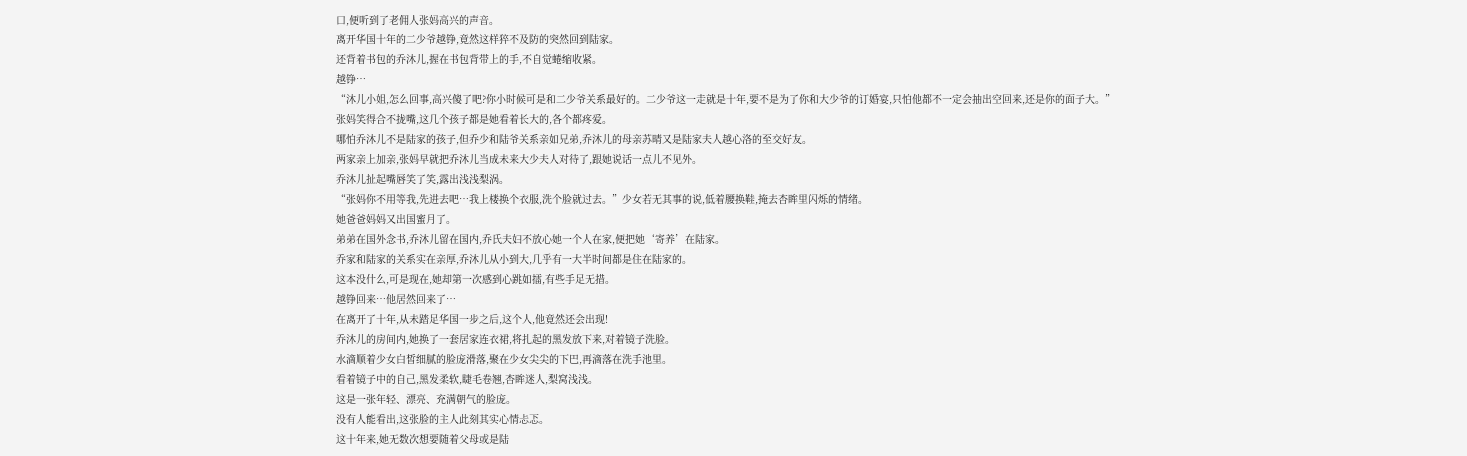口,便听到了老佣人张妈高兴的声音。
离开华国十年的二少爷越铮,竟然这样猝不及防的突然回到陆家。
还背着书包的乔沐儿,握在书包背带上的手,不自觉蜷缩收紧。
越铮…
“沐儿小姐,怎么回事,高兴傻了吧?你小时候可是和二少爷关系最好的。二少爷这一走就是十年,要不是为了你和大少爷的订婚宴,只怕他都不一定会抽出空回来,还是你的面子大。”
张妈笑得合不拢嘴,这几个孩子都是她看着长大的,各个都疼爱。
哪怕乔沐儿不是陆家的孩子,但乔少和陆爷关系亲如兄弟,乔沐儿的母亲苏晴又是陆家夫人越心洛的至交好友。
两家亲上加亲,张妈早就把乔沐儿当成未来大少夫人对待了,跟她说话一点儿不见外。
乔沐儿扯起嘴唇笑了笑,露出浅浅梨涡。
“张妈你不用等我,先进去吧…我上楼换个衣服,洗个脸就过去。”少女若无其事的说,低着腰换鞋,掩去杏眸里闪烁的情绪。
她爸爸妈妈又出国蜜月了。
弟弟在国外念书,乔沐儿留在国内,乔氏夫妇不放心她一个人在家,便把她‘寄养’在陆家。
乔家和陆家的关系实在亲厚,乔沐儿从小到大,几乎有一大半时间都是住在陆家的。
这本没什么,可是现在,她却第一次感到心跳如擂,有些手足无措。
越铮回来…他居然回来了…
在离开了十年,从未踏足华国一步之后,这个人,他竟然还会出现!
乔沐儿的房间内,她换了一套居家连衣裙,将扎起的黑发放下来,对着镜子洗脸。
水滴顺着少女白皙细腻的脸庞滑落,聚在少女尖尖的下巴,再滴落在洗手池里。
看着镜子中的自己,黑发柔软,睫毛卷翘,杏眸迷人,梨窝浅浅。
这是一张年轻、漂亮、充满朝气的脸庞。
没有人能看出,这张脸的主人此刻其实心情忐忑。
这十年来,她无数次想要随着父母或是陆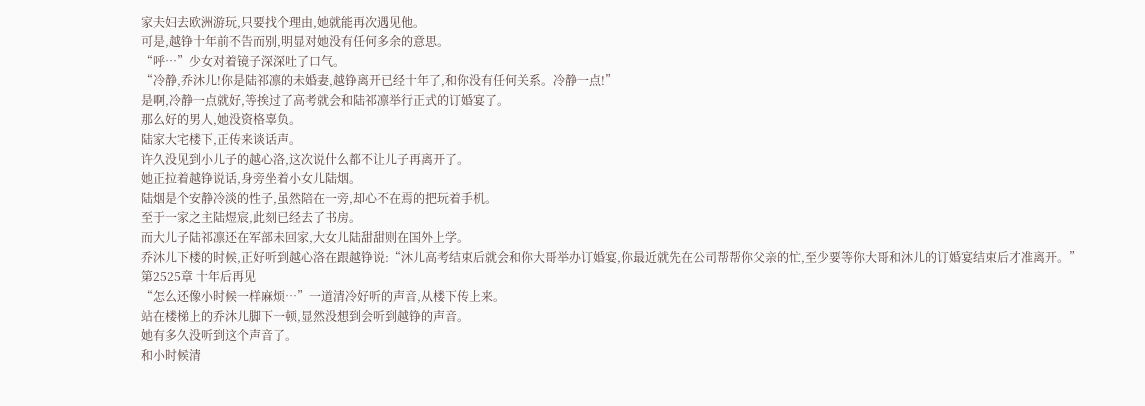家夫妇去欧洲游玩,只要找个理由,她就能再次遇见他。
可是,越铮十年前不告而别,明显对她没有任何多余的意思。
“呼…”少女对着镜子深深吐了口气。
“冷静,乔沐儿!你是陆祁凛的未婚妻,越铮离开已经十年了,和你没有任何关系。冷静一点!”
是啊,冷静一点就好,等挨过了高考就会和陆祁凛举行正式的订婚宴了。
那么好的男人,她没资格辜负。
陆家大宅楼下,正传来谈话声。
许久没见到小儿子的越心洛,这次说什么都不让儿子再离开了。
她正拉着越铮说话,身旁坐着小女儿陆烟。
陆烟是个安静冷淡的性子,虽然陪在一旁,却心不在焉的把玩着手机。
至于一家之主陆煜宸,此刻已经去了书房。
而大儿子陆祁凛还在军部未回家,大女儿陆甜甜则在国外上学。
乔沐儿下楼的时候,正好听到越心洛在跟越铮说:“沐儿高考结束后就会和你大哥举办订婚宴,你最近就先在公司帮帮你父亲的忙,至少要等你大哥和沐儿的订婚宴结束后才准离开。”
第2525章 十年后再见
“怎么还像小时候一样麻烦…”一道清冷好听的声音,从楼下传上来。
站在楼梯上的乔沐儿脚下一顿,显然没想到会听到越铮的声音。
她有多久没听到这个声音了。
和小时候清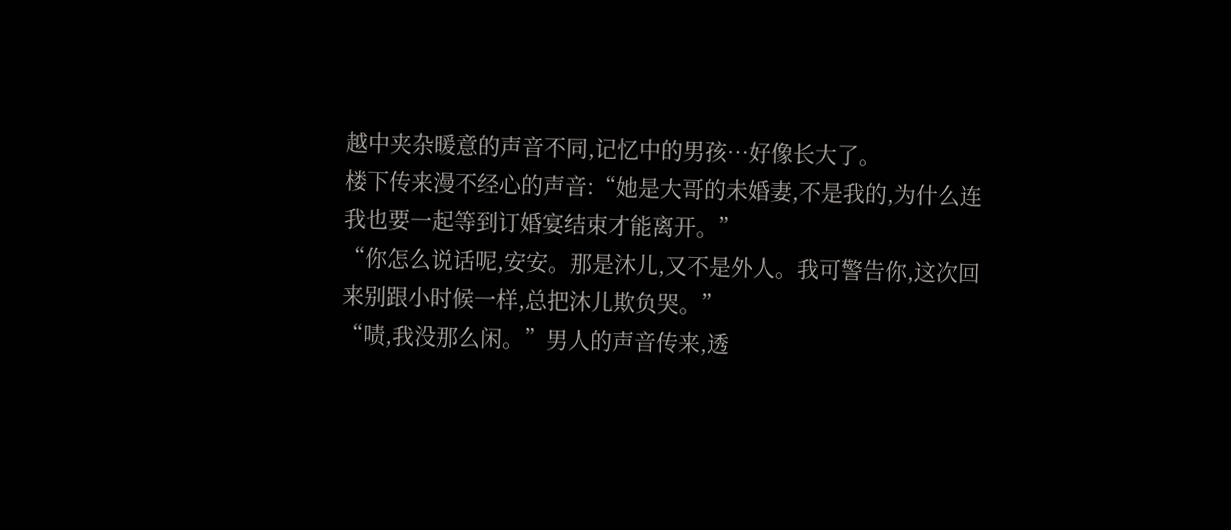越中夹杂暖意的声音不同,记忆中的男孩…好像长大了。
楼下传来漫不经心的声音:“她是大哥的未婚妻,不是我的,为什么连我也要一起等到订婚宴结束才能离开。”
“你怎么说话呢,安安。那是沐儿,又不是外人。我可警告你,这次回来别跟小时候一样,总把沐儿欺负哭。”
“啧,我没那么闲。”男人的声音传来,透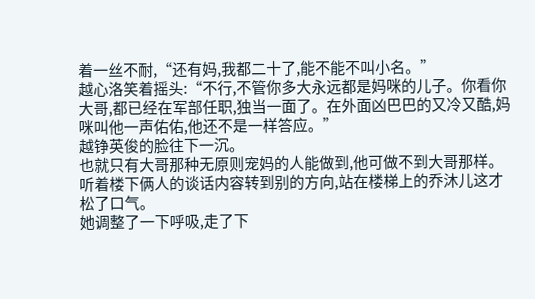着一丝不耐,“还有妈,我都二十了,能不能不叫小名。”
越心洛笑着摇头:“不行,不管你多大永远都是妈咪的儿子。你看你大哥,都已经在军部任职,独当一面了。在外面凶巴巴的又冷又酷,妈咪叫他一声佑佑,他还不是一样答应。”
越铮英俊的脸往下一沉。
也就只有大哥那种无原则宠妈的人能做到,他可做不到大哥那样。
听着楼下俩人的谈话内容转到别的方向,站在楼梯上的乔沐儿这才松了口气。
她调整了一下呼吸,走了下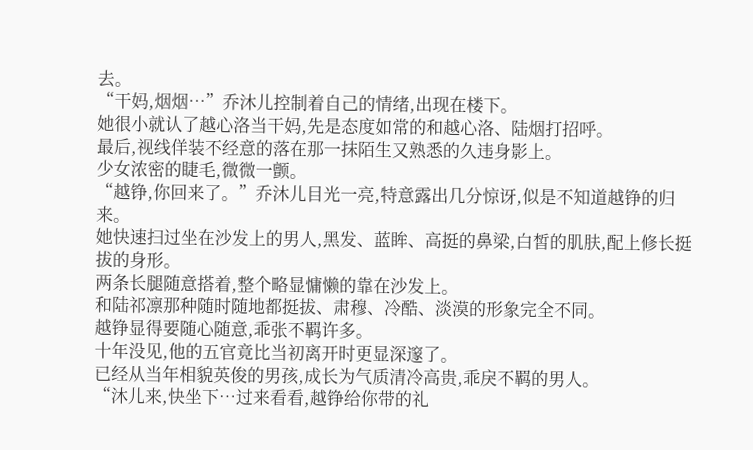去。
“干妈,烟烟…”乔沐儿控制着自己的情绪,出现在楼下。
她很小就认了越心洛当干妈,先是态度如常的和越心洛、陆烟打招呼。
最后,视线佯装不经意的落在那一抹陌生又熟悉的久违身影上。
少女浓密的睫毛,微微一颤。
“越铮,你回来了。”乔沐儿目光一亮,特意露出几分惊讶,似是不知道越铮的归来。
她快速扫过坐在沙发上的男人,黑发、蓝眸、高挺的鼻梁,白皙的肌肤,配上修长挺拔的身形。
两条长腿随意搭着,整个略显慵懒的靠在沙发上。
和陆祁凛那种随时随地都挺拔、肃穆、冷酷、淡漠的形象完全不同。
越铮显得要随心随意,乖张不羁许多。
十年没见,他的五官竟比当初离开时更显深邃了。
已经从当年相貌英俊的男孩,成长为气质清冷高贵,乖戾不羁的男人。
“沐儿来,快坐下…过来看看,越铮给你带的礼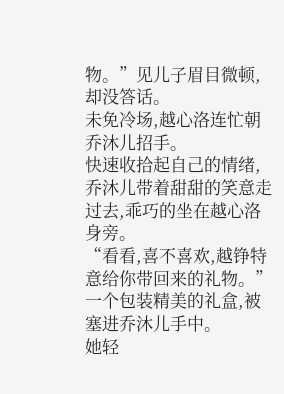物。”见儿子眉目微顿,却没答话。
未免冷场,越心洛连忙朝乔沐儿招手。
快速收拾起自己的情绪,乔沐儿带着甜甜的笑意走过去,乖巧的坐在越心洛身旁。
“看看,喜不喜欢,越铮特意给你带回来的礼物。”
一个包装精美的礼盒,被塞进乔沐儿手中。
她轻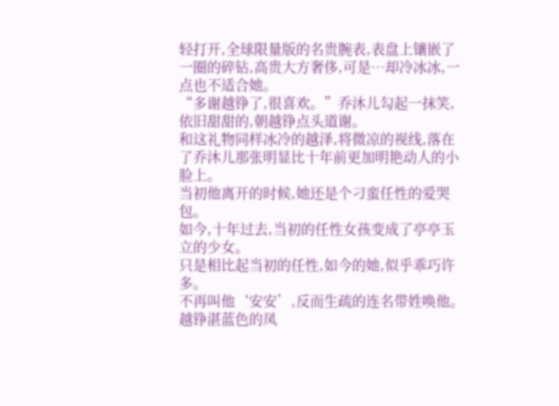轻打开,全球限量版的名贵腕表,表盘上镶嵌了一圈的碎钻,高贵大方奢侈,可是…却冷冰冰,一点也不适合她。
“多谢越铮了,很喜欢。”乔沐儿勾起一抹笑,依旧甜甜的,朝越铮点头道谢。
和这礼物同样冰冷的越泽,将微凉的视线,落在了乔沐儿那张明显比十年前更加明艳动人的小脸上。
当初他离开的时候,她还是个刁蛮任性的爱哭包。
如今,十年过去,当初的任性女孩变成了亭亭玉立的少女。
只是相比起当初的任性,如今的她,似乎乖巧许多。
不再叫他‘安安’,反而生疏的连名带姓唤他。
越铮湛蓝色的凤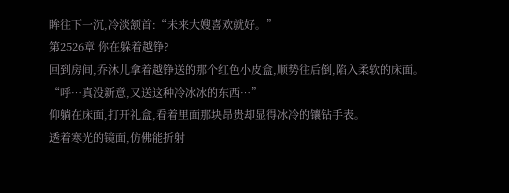眸往下一沉,冷淡颔首:“未来大嫂喜欢就好。”
第2526章 你在躲着越铮?
回到房间,乔沐儿拿着越铮送的那个红色小皮盒,顺势往后倒,陷入柔软的床面。
“呼…真没新意,又送这种冷冰冰的东西…”
仰躺在床面,打开礼盒,看着里面那块昂贵却显得冰冷的镶钻手表。
透着寒光的镜面,仿佛能折射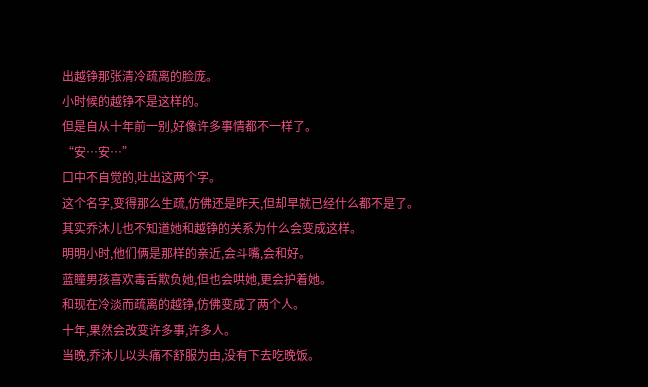出越铮那张清冷疏离的脸庞。
小时候的越铮不是这样的。
但是自从十年前一别,好像许多事情都不一样了。
“安…安…”
口中不自觉的,吐出这两个字。
这个名字,变得那么生疏,仿佛还是昨天,但却早就已经什么都不是了。
其实乔沐儿也不知道她和越铮的关系为什么会变成这样。
明明小时,他们俩是那样的亲近,会斗嘴,会和好。
蓝瞳男孩喜欢毒舌欺负她,但也会哄她,更会护着她。
和现在冷淡而疏离的越铮,仿佛变成了两个人。
十年,果然会改变许多事,许多人。
当晚,乔沐儿以头痛不舒服为由,没有下去吃晚饭。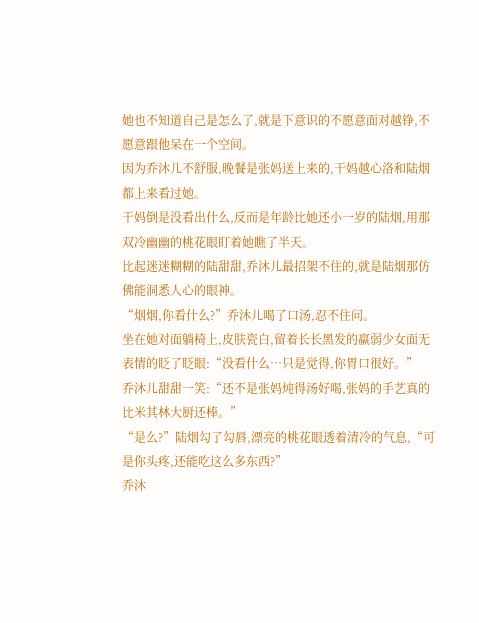她也不知道自己是怎么了,就是下意识的不愿意面对越铮,不愿意跟他呆在一个空间。
因为乔沐儿不舒服,晚餐是张妈送上来的,干妈越心洛和陆烟都上来看过她。
干妈倒是没看出什么,反而是年龄比她还小一岁的陆烟,用那双冷幽幽的桃花眼盯着她瞧了半天。
比起迷迷糊糊的陆甜甜,乔沐儿最招架不住的,就是陆烟那仿佛能洞悉人心的眼神。
“烟烟,你看什么?”乔沐儿喝了口汤,忍不住问。
坐在她对面躺椅上,皮肤瓷白,留着长长黑发的羸弱少女面无表情的眨了眨眼:“没看什么…只是觉得,你胃口很好。”
乔沐儿甜甜一笑:“还不是张妈炖得汤好喝,张妈的手艺真的比米其林大厨还棒。”
“是么?”陆烟勾了勾唇,漂亮的桃花眼透着清冷的气息,“可是你头疼,还能吃这么多东西?”
乔沐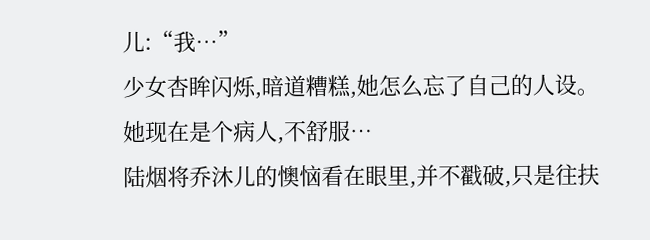儿:“我…”
少女杏眸闪烁,暗道糟糕,她怎么忘了自己的人设。
她现在是个病人,不舒服…
陆烟将乔沐儿的懊恼看在眼里,并不戳破,只是往扶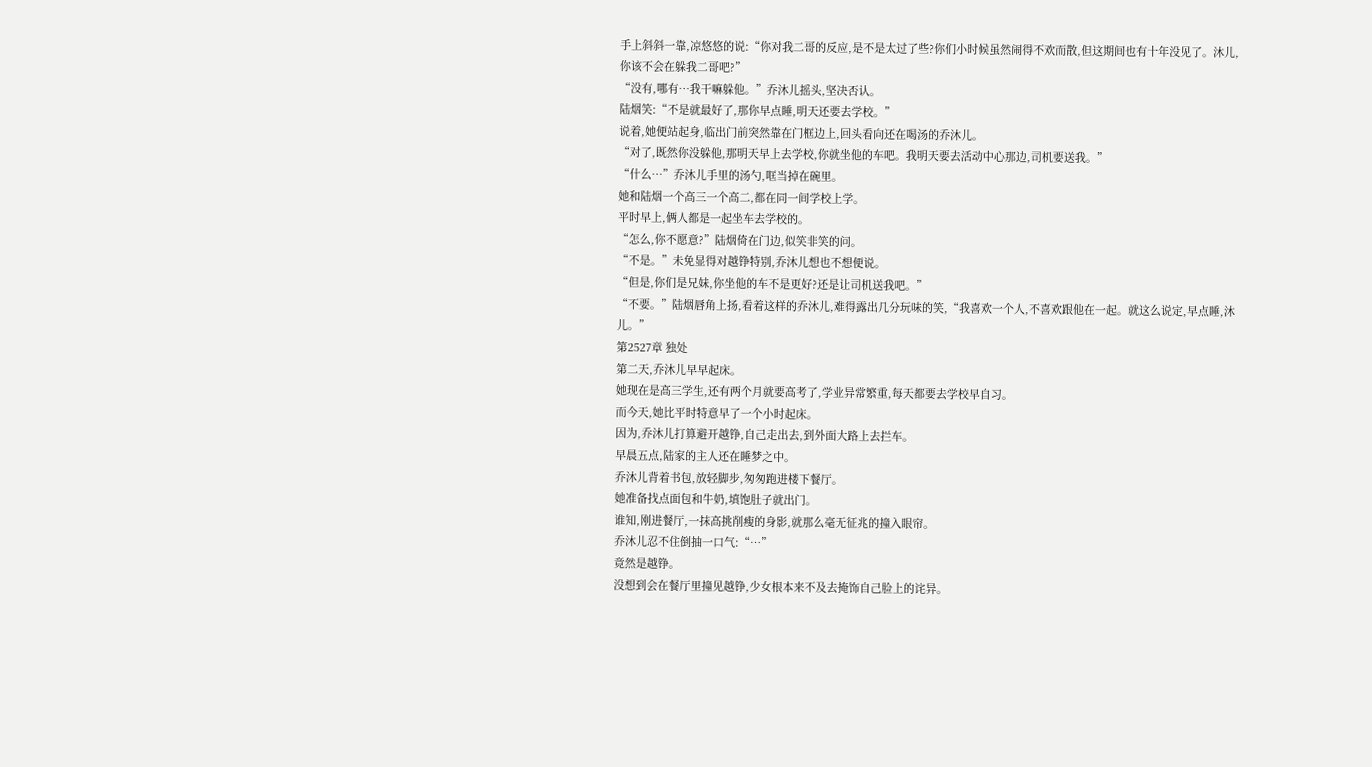手上斜斜一靠,凉悠悠的说:“你对我二哥的反应,是不是太过了些?你们小时候虽然闹得不欢而散,但这期间也有十年没见了。沐儿,你该不会在躲我二哥吧?”
“没有,哪有…我干嘛躲他。”乔沐儿摇头,坚决否认。
陆烟笑:“不是就最好了,那你早点睡,明天还要去学校。”
说着,她便站起身,临出门前突然靠在门框边上,回头看向还在喝汤的乔沐儿。
“对了,既然你没躲他,那明天早上去学校,你就坐他的车吧。我明天要去活动中心那边,司机要送我。”
“什么…”乔沐儿手里的汤勺,哐当掉在碗里。
她和陆烟一个高三一个高二,都在同一间学校上学。
平时早上,俩人都是一起坐车去学校的。
“怎么,你不愿意?”陆烟倚在门边,似笑非笑的问。
“不是。”未免显得对越铮特别,乔沐儿想也不想便说。
“但是,你们是兄妹,你坐他的车不是更好?还是让司机送我吧。”
“不要。”陆烟唇角上扬,看着这样的乔沐儿,难得露出几分玩味的笑,“我喜欢一个人,不喜欢跟他在一起。就这么说定,早点睡,沐儿。”
第2527章 独处
第二天,乔沐儿早早起床。
她现在是高三学生,还有两个月就要高考了,学业异常繁重,每天都要去学校早自习。
而今天,她比平时特意早了一个小时起床。
因为,乔沐儿打算避开越铮,自己走出去,到外面大路上去拦车。
早晨五点,陆家的主人还在睡梦之中。
乔沐儿背着书包,放轻脚步,匆匆跑进楼下餐厅。
她准备找点面包和牛奶,填饱肚子就出门。
谁知,刚进餐厅,一抹高挑削瘦的身影,就那么毫无征兆的撞入眼帘。
乔沐儿忍不住倒抽一口气:“…”
竟然是越铮。
没想到会在餐厅里撞见越铮,少女根本来不及去掩饰自己脸上的诧异。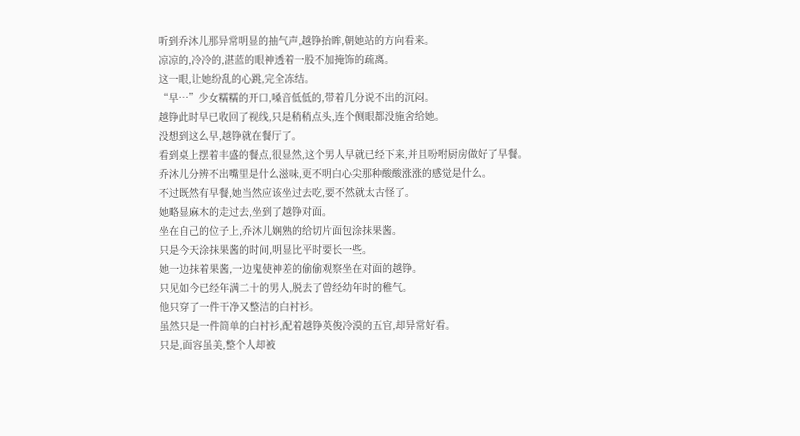听到乔沐儿那异常明显的抽气声,越铮抬眸,朝她站的方向看来。
凉凉的,冷冷的,湛蓝的眼神透着一股不加掩饰的疏离。
这一眼,让她纷乱的心跳,完全冻结。
“早…”少女糯糯的开口,嗓音低低的,带着几分说不出的沉闷。
越铮此时早已收回了视线,只是稍稍点头,连个侧眼都没施舍给她。
没想到这么早,越铮就在餐厅了。
看到桌上摆着丰盛的餐点,很显然,这个男人早就已经下来,并且吩咐厨房做好了早餐。
乔沐儿分辨不出嘴里是什么滋味,更不明白心尖那种酸酸涨涨的感觉是什么。
不过既然有早餐,她当然应该坐过去吃,要不然就太古怪了。
她略显麻木的走过去,坐到了越铮对面。
坐在自己的位子上,乔沐儿娴熟的给切片面包涂抹果酱。
只是今天涂抹果酱的时间,明显比平时要长一些。
她一边抹着果酱,一边鬼使神差的偷偷观察坐在对面的越铮。
只见如今已经年满二十的男人,脱去了曾经幼年时的稚气。
他只穿了一件干净又整洁的白衬衫。
虽然只是一件简单的白衬衫,配着越铮英俊冷漠的五官,却异常好看。
只是,面容虽美,整个人却被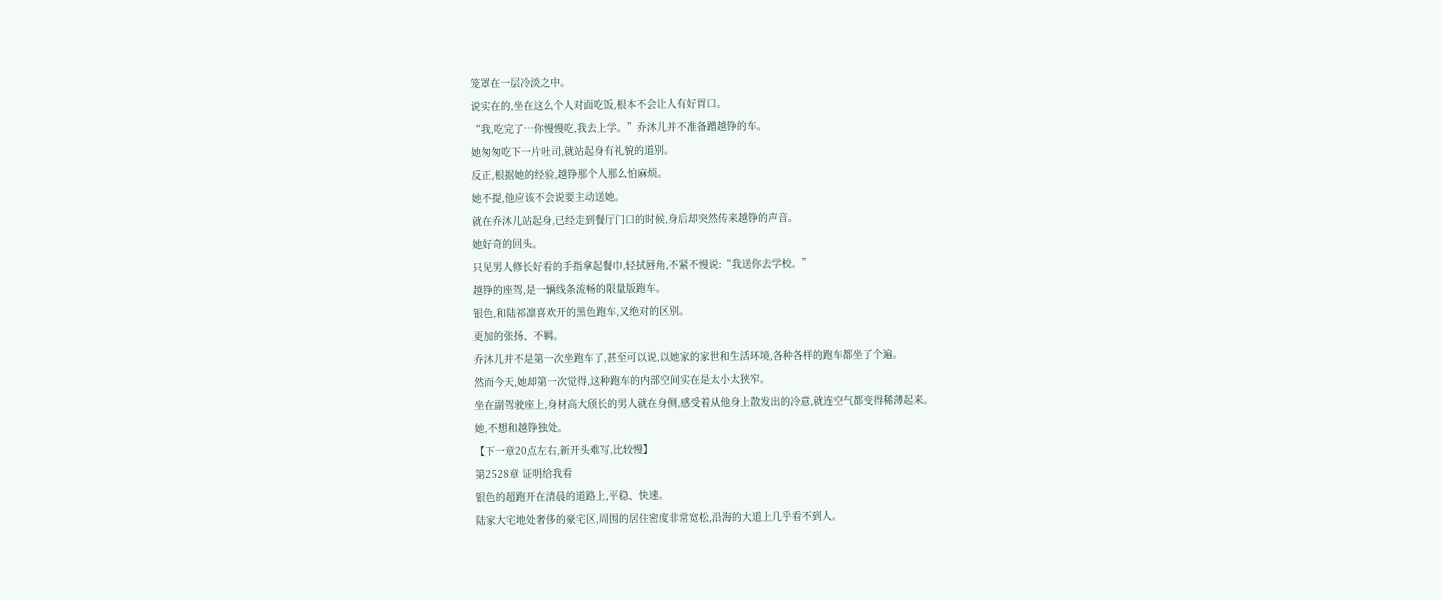笼罩在一层冷淡之中。
说实在的,坐在这么个人对面吃饭,根本不会让人有好胃口。
“我,吃完了…你慢慢吃,我去上学。”乔沐儿并不准备蹭越铮的车。
她匆匆吃下一片吐司,就站起身有礼貌的道别。
反正,根据她的经验,越铮那个人那么怕麻烦。
她不提,他应该不会说要主动送她。
就在乔沐儿站起身,已经走到餐厅门口的时候,身后却突然传来越铮的声音。
她好奇的回头。
只见男人修长好看的手指拿起餐巾,轻拭唇角,不紧不慢说:“我送你去学校。”
越铮的座驾,是一辆线条流畅的限量版跑车。
银色,和陆祁凛喜欢开的黑色跑车,又绝对的区别。
更加的张扬、不羁。
乔沐儿并不是第一次坐跑车了,甚至可以说,以她家的家世和生活环境,各种各样的跑车都坐了个遍。
然而今天,她却第一次觉得,这种跑车的内部空间实在是太小太狭窄。
坐在副驾驶座上,身材高大颀长的男人就在身侧,感受着从他身上散发出的冷意,就连空气都变得稀薄起来。
她,不想和越铮独处。
【下一章20点左右,新开头难写,比较慢】
第2528章 证明给我看
银色的超跑开在清晨的道路上,平稳、快速。
陆家大宅地处奢侈的豪宅区,周围的居住密度非常宽松,沿海的大道上几乎看不到人。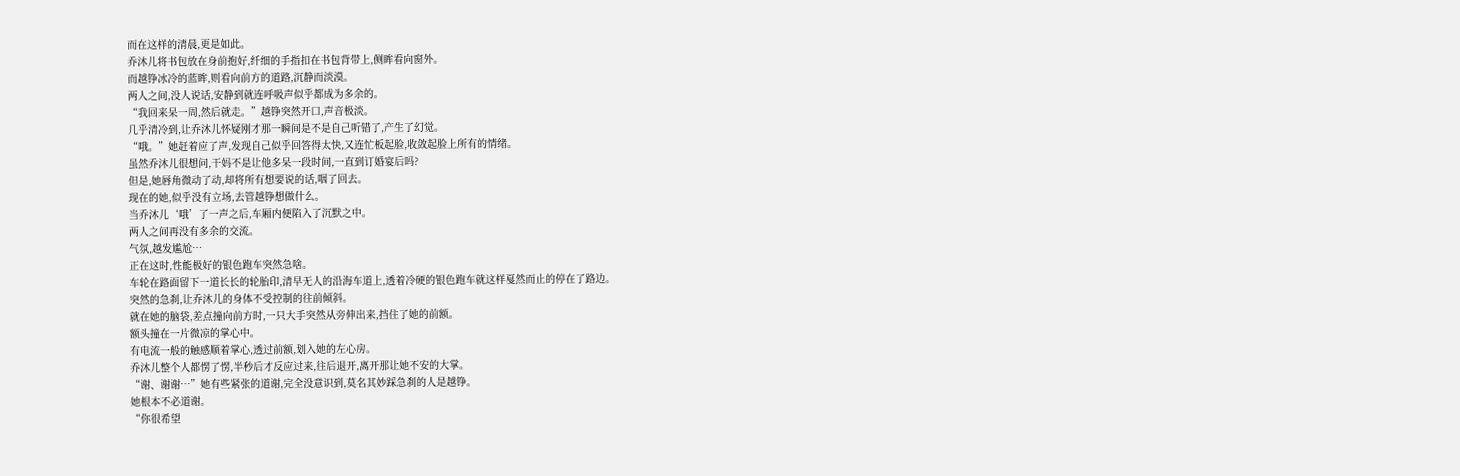而在这样的清晨,更是如此。
乔沐儿将书包放在身前抱好,纤细的手指扣在书包背带上,侧眸看向窗外。
而越铮冰冷的蓝眸,则看向前方的道路,沉静而淡漠。
两人之间,没人说话,安静到就连呼吸声似乎都成为多余的。
“我回来呆一周,然后就走。”越铮突然开口,声音极淡。
几乎清冷到,让乔沐儿怀疑刚才那一瞬间是不是自己听错了,产生了幻觉。
“哦。”她赶着应了声,发现自己似乎回答得太快,又连忙板起脸,收敛起脸上所有的情绪。
虽然乔沐儿很想问,干妈不是让他多呆一段时间,一直到订婚宴后吗?
但是,她唇角微动了动,却将所有想要说的话,咽了回去。
现在的她,似乎没有立场,去管越铮想做什么。
当乔沐儿‘哦’了一声之后,车厢内便陷入了沉默之中。
两人之间再没有多余的交流。
气氛,越发尴尬…
正在这时,性能极好的银色跑车突然急啥。
车轮在路面留下一道长长的轮胎印,清早无人的沿海车道上,透着冷硬的银色跑车就这样戛然而止的停在了路边。
突然的急刹,让乔沐儿的身体不受控制的往前倾斜。
就在她的脑袋,差点撞向前方时,一只大手突然从旁伸出来,挡住了她的前额。
额头撞在一片微凉的掌心中。
有电流一般的触感顺着掌心,透过前额,划入她的左心房。
乔沐儿整个人都愣了愣,半秒后才反应过来,往后退开,离开那让她不安的大掌。
“谢、谢谢…”她有些紧张的道谢,完全没意识到,莫名其妙踩急刹的人是越铮。
她根本不必道谢。
“你很希望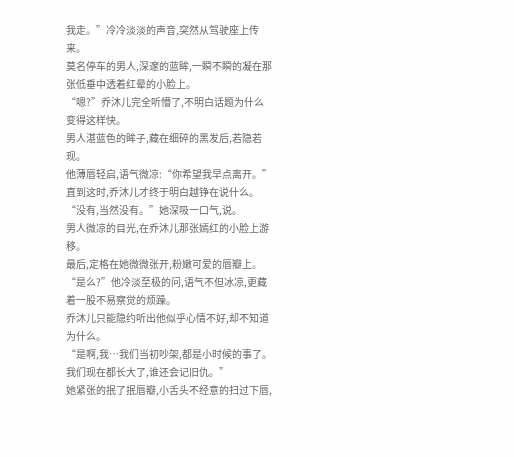我走。”冷冷淡淡的声音,突然从驾驶座上传来。
莫名停车的男人,深邃的蓝眸,一瞬不瞬的凝在那张低垂中透着红晕的小脸上。
“嗯?”乔沐儿完全听懵了,不明白话题为什么变得这样快。
男人湛蓝色的眸子,藏在细碎的黑发后,若隐若现。
他薄唇轻启,语气微凉:“你希望我早点离开。”
直到这时,乔沐儿才终于明白越铮在说什么。
“没有,当然没有。”她深吸一口气,说。
男人微凉的目光,在乔沐儿那张嫣红的小脸上游移。
最后,定格在她微微张开,粉嫩可爱的唇瓣上。
“是么?”他冷淡至极的问,语气不但冰凉,更藏着一股不易察觉的烦躁。
乔沐儿只能隐约听出他似乎心情不好,却不知道为什么。
“是啊,我…我们当初吵架,都是小时候的事了。我们现在都长大了,谁还会记旧仇。”
她紧张的抿了抿唇瓣,小舌头不经意的扫过下唇,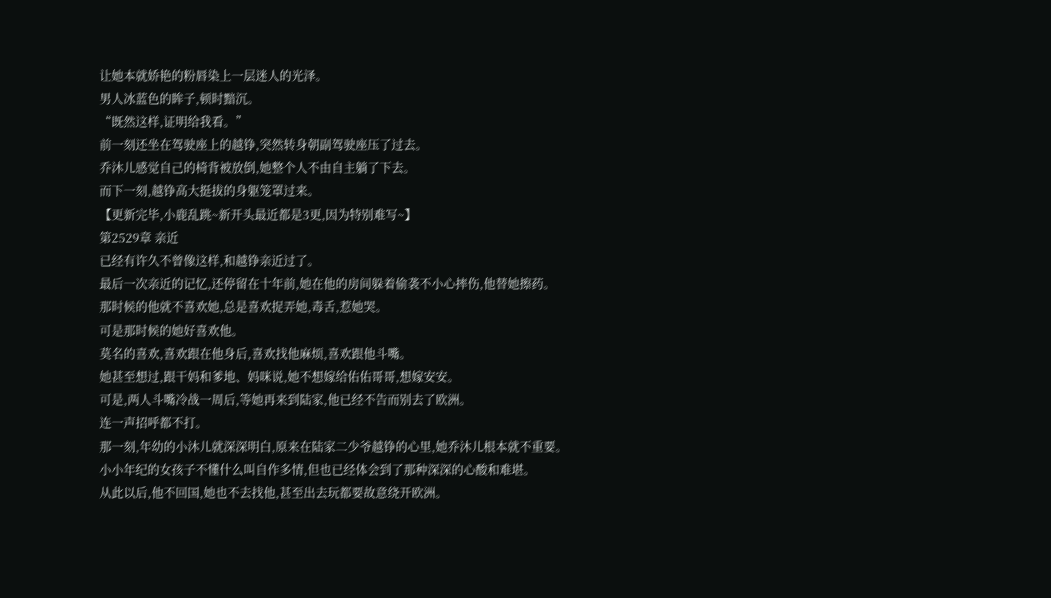让她本就娇艳的粉唇染上一层迷人的光泽。
男人冰蓝色的眸子,顿时黯沉。
“既然这样,证明给我看。”
前一刻还坐在驾驶座上的越铮,突然转身朝副驾驶座压了过去。
乔沐儿感觉自己的椅背被放倒,她整个人不由自主躺了下去。
而下一刻,越铮高大挺拔的身躯笼罩过来。
【更新完毕,小鹿乱跳~新开头最近都是3更,因为特别难写~】
第2529章 亲近
已经有许久不曾像这样,和越铮亲近过了。
最后一次亲近的记忆,还停留在十年前,她在他的房间躲着偷袭不小心摔伤,他替她擦药。
那时候的他就不喜欢她,总是喜欢捉弄她,毒舌,惹她哭。
可是那时候的她好喜欢他。
莫名的喜欢,喜欢跟在他身后,喜欢找他麻烦,喜欢跟他斗嘴。
她甚至想过,跟干妈和爹地、妈咪说,她不想嫁给佑佑哥哥,想嫁安安。
可是,两人斗嘴冷战一周后,等她再来到陆家,他已经不告而别去了欧洲。
连一声招呼都不打。
那一刻,年幼的小沐儿就深深明白,原来在陆家二少爷越铮的心里,她乔沐儿根本就不重要。
小小年纪的女孩子不懂什么叫自作多情,但也已经体会到了那种深深的心酸和难堪。
从此以后,他不回国,她也不去找他,甚至出去玩都要故意绕开欧洲。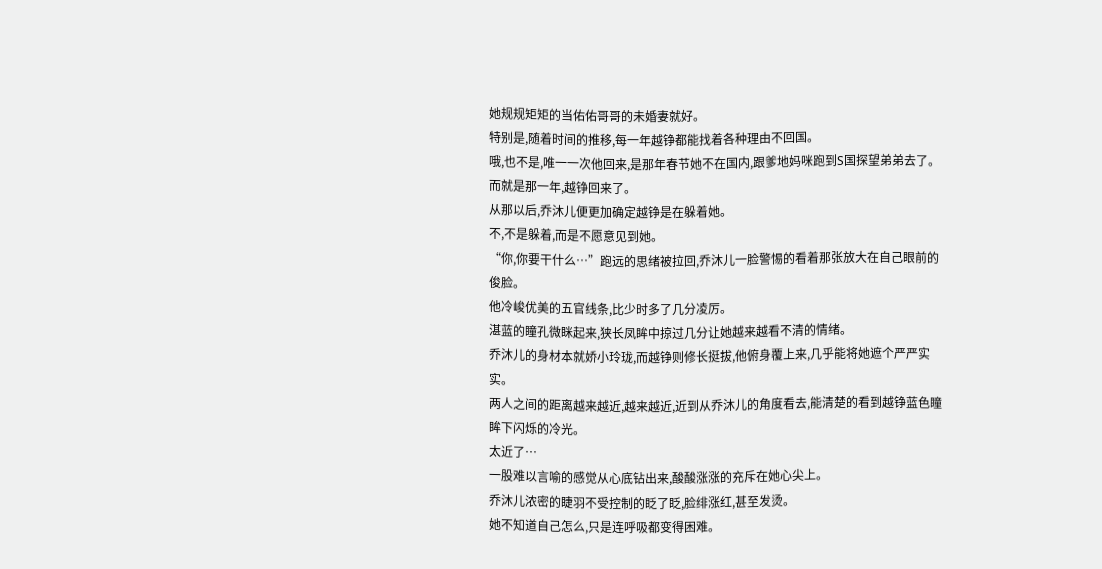她规规矩矩的当佑佑哥哥的未婚妻就好。
特别是,随着时间的推移,每一年越铮都能找着各种理由不回国。
哦,也不是,唯一一次他回来,是那年春节她不在国内,跟爹地妈咪跑到S国探望弟弟去了。
而就是那一年,越铮回来了。
从那以后,乔沐儿便更加确定越铮是在躲着她。
不,不是躲着,而是不愿意见到她。
“你,你要干什么…”跑远的思绪被拉回,乔沐儿一脸警惕的看着那张放大在自己眼前的俊脸。
他冷峻优美的五官线条,比少时多了几分凌厉。
湛蓝的瞳孔微眯起来,狭长凤眸中掠过几分让她越来越看不清的情绪。
乔沐儿的身材本就娇小玲珑,而越铮则修长挺拔,他俯身覆上来,几乎能将她遮个严严实实。
两人之间的距离越来越近,越来越近,近到从乔沐儿的角度看去,能清楚的看到越铮蓝色瞳眸下闪烁的冷光。
太近了…
一股难以言喻的感觉从心底钻出来,酸酸涨涨的充斥在她心尖上。
乔沐儿浓密的睫羽不受控制的眨了眨,脸绯涨红,甚至发烫。
她不知道自己怎么,只是连呼吸都变得困难。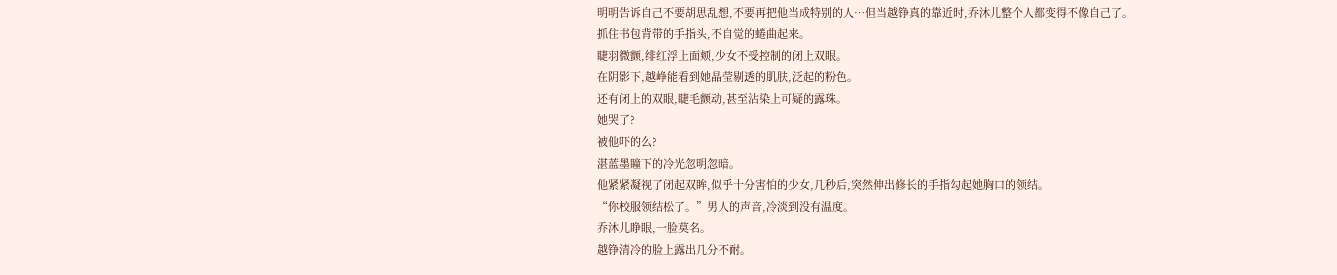明明告诉自己不要胡思乱想,不要再把他当成特别的人…但当越铮真的靠近时,乔沐儿整个人都变得不像自己了。
抓住书包背带的手指头,不自觉的蜷曲起来。
睫羽微颤,绯红浮上面颊,少女不受控制的闭上双眼。
在阴影下,越峥能看到她晶莹剔透的肌肤,泛起的粉色。
还有闭上的双眼,睫毛颤动,甚至沾染上可疑的露珠。
她哭了?
被他吓的么?
湛蓝墨瞳下的冷光忽明忽暗。
他紧紧凝视了闭起双眸,似乎十分害怕的少女,几秒后,突然伸出修长的手指勾起她胸口的领结。
“你校服领结松了。”男人的声音,冷淡到没有温度。
乔沐儿睁眼,一脸莫名。
越铮清冷的脸上露出几分不耐。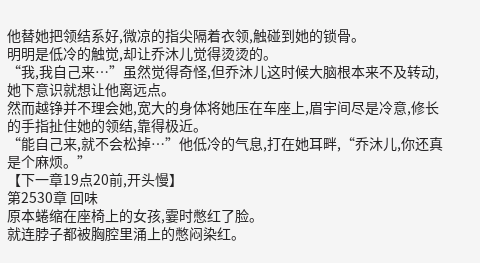他替她把领结系好,微凉的指尖隔着衣领,触碰到她的锁骨。
明明是低冷的触觉,却让乔沐儿觉得烫烫的。
“我,我自己来…”虽然觉得奇怪,但乔沐儿这时候大脑根本来不及转动,她下意识就想让他离远点。
然而越铮并不理会她,宽大的身体将她压在车座上,眉宇间尽是冷意,修长的手指扯住她的领结,靠得极近。
“能自己来,就不会松掉…”他低冷的气息,打在她耳畔,“乔沐儿,你还真是个麻烦。”
【下一章19点20前,开头慢】
第2530章 回味
原本蜷缩在座椅上的女孩,霎时憋红了脸。
就连脖子都被胸腔里涌上的憋闷染红。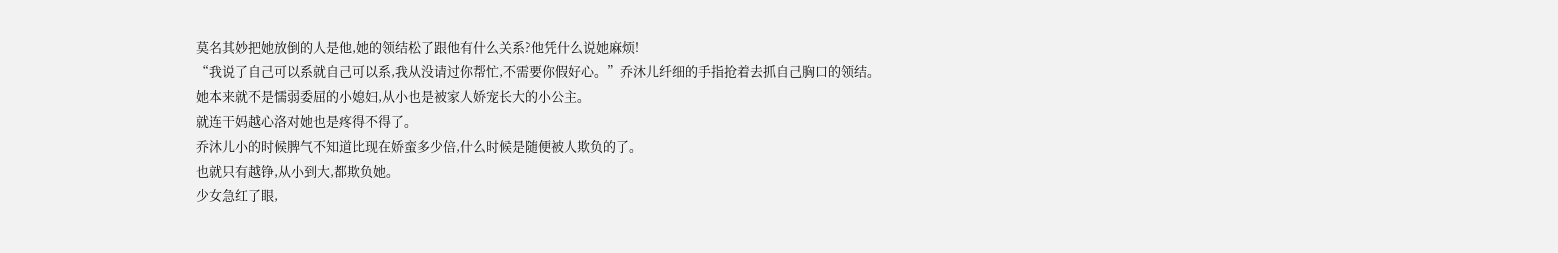莫名其妙把她放倒的人是他,她的领结松了跟他有什么关系?他凭什么说她麻烦!
“我说了自己可以系就自己可以系,我从没请过你帮忙,不需要你假好心。”乔沐儿纤细的手指抢着去抓自己胸口的领结。
她本来就不是懦弱委屈的小媳妇,从小也是被家人娇宠长大的小公主。
就连干妈越心洛对她也是疼得不得了。
乔沐儿小的时候脾气不知道比现在娇蛮多少倍,什么时候是随便被人欺负的了。
也就只有越铮,从小到大,都欺负她。
少女急红了眼,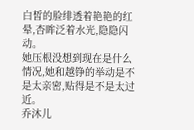白皙的脸绯透着艳艳的红晕,杏眸泛着水光,隐隐闪动。
她压根没想到现在是什么情况,她和越铮的举动是不是太亲密,贴得是不是太过近。
乔沐儿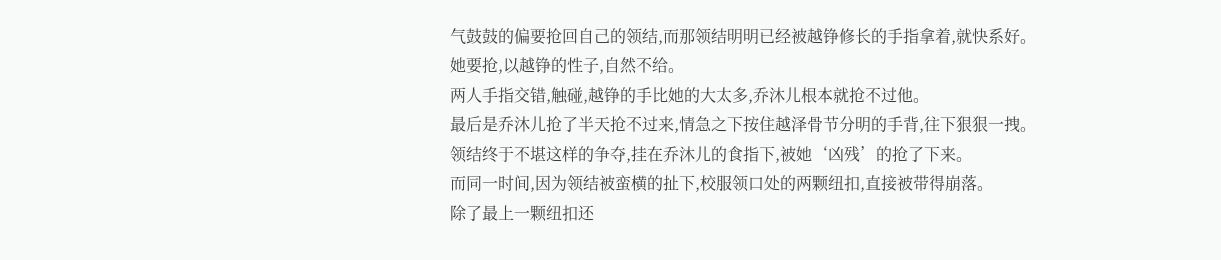气鼓鼓的偏要抢回自己的领结,而那领结明明已经被越铮修长的手指拿着,就快系好。
她要抢,以越铮的性子,自然不给。
两人手指交错,触碰,越铮的手比她的大太多,乔沐儿根本就抢不过他。
最后是乔沐儿抢了半天抢不过来,情急之下按住越泽骨节分明的手背,往下狠狠一拽。
领结终于不堪这样的争夺,挂在乔沐儿的食指下,被她‘凶残’的抢了下来。
而同一时间,因为领结被蛮横的扯下,校服领口处的两颗纽扣,直接被带得崩落。
除了最上一颗纽扣还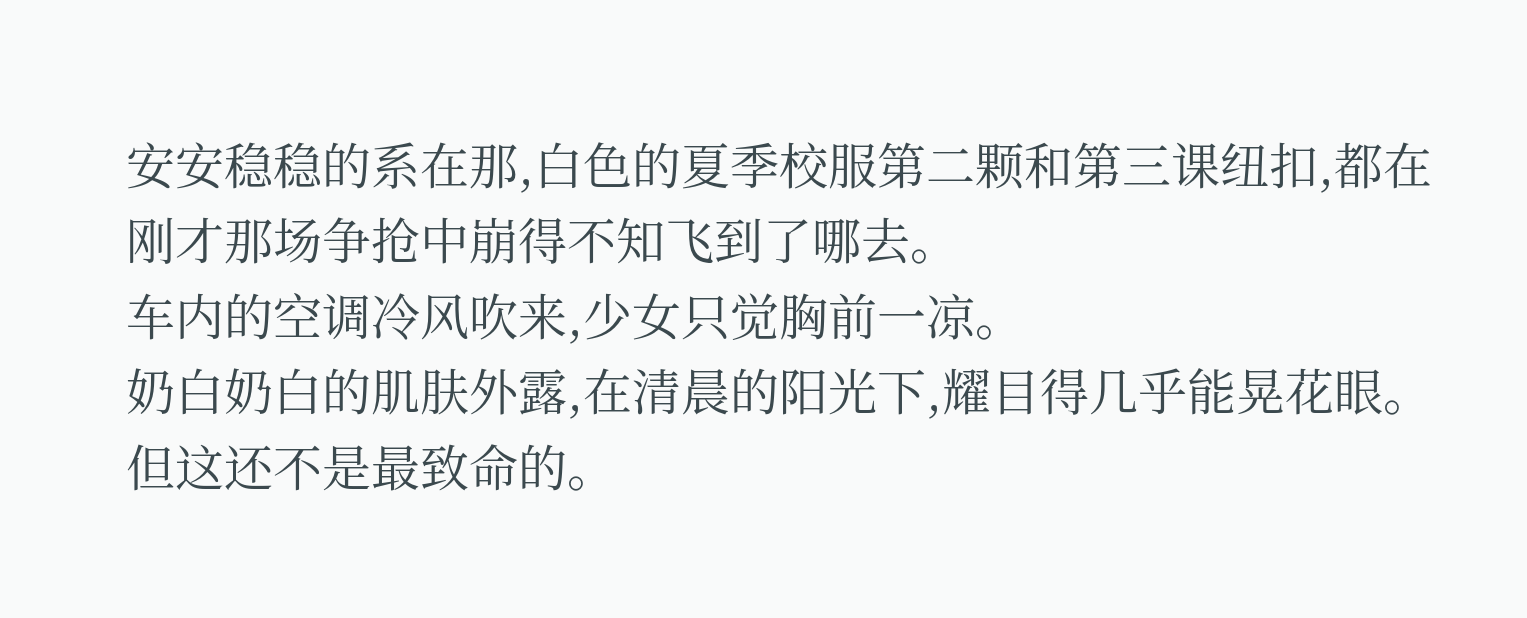安安稳稳的系在那,白色的夏季校服第二颗和第三课纽扣,都在刚才那场争抢中崩得不知飞到了哪去。
车内的空调冷风吹来,少女只觉胸前一凉。
奶白奶白的肌肤外露,在清晨的阳光下,耀目得几乎能晃花眼。
但这还不是最致命的。